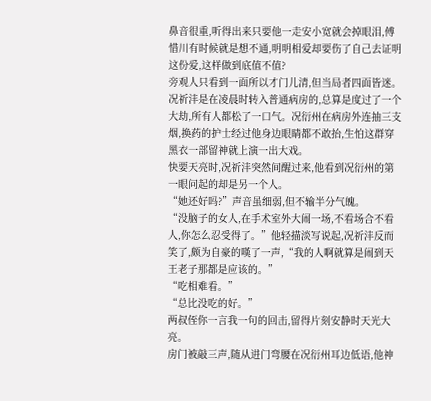鼻音很重,听得出来只要他一走安小宽就会掉眼泪,傅惜川有时候就是想不通,明明相爱却要伤了自己去证明这份爱,这样做到底值不值?
旁观人只看到一面所以才门儿清,但当局者四面皆迷。
况祈沣是在凌晨时转入普通病房的,总算是度过了一个大劫,所有人都松了一口气。况衍州在病房外连抽三支烟,换药的护士经过他身边眼睛都不敢抬,生怕这群穿黑衣一部留神就上演一出大戏。
快要天亮时,况祈沣突然间醒过来,他看到况衍州的第一眼问起的却是另一个人。
“她还好吗?”声音虽细弱,但不输半分气魄。
“没脑子的女人,在手术室外大闹一场,不看场合不看人,你怎么忍受得了。”他轻描淡写说起,况祈沣反而笑了,颇为自豪的嘆了一声,“我的人啊就算是闹到天王老子那都是应该的。”
“吃相难看。”
“总比没吃的好。”
两叔侄你一言我一句的回击,留得片刻安静时天光大亮。
房门被敲三声,随从进门弯腰在况衍州耳边低语,他神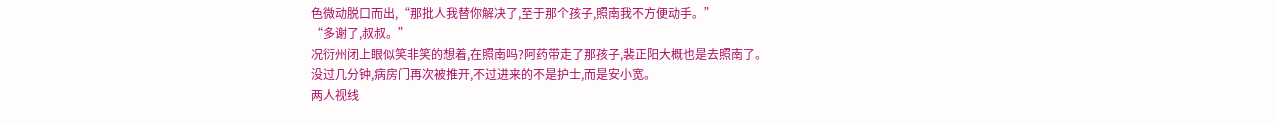色微动脱口而出,“那批人我替你解决了,至于那个孩子,照南我不方便动手。”
“多谢了,叔叔。”
况衍州闭上眼似笑非笑的想着,在照南吗?阿药带走了那孩子,裴正阳大概也是去照南了。
没过几分钟,病房门再次被推开,不过进来的不是护士,而是安小宽。
两人视线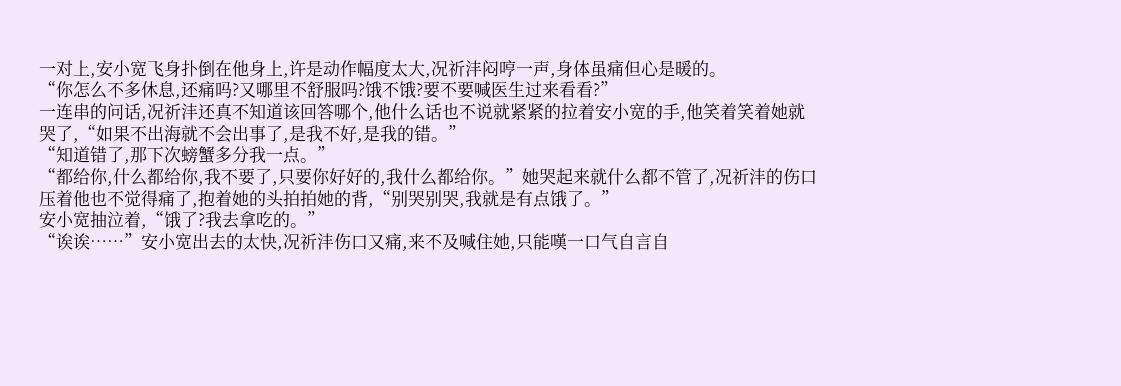一对上,安小宽飞身扑倒在他身上,许是动作幅度太大,况祈沣闷哼一声,身体虽痛但心是暖的。
“你怎么不多休息,还痛吗?又哪里不舒服吗?饿不饿?要不要喊医生过来看看?”
一连串的问话,况祈沣还真不知道该回答哪个,他什么话也不说就紧紧的拉着安小宽的手,他笑着笑着她就哭了,“如果不出海就不会出事了,是我不好,是我的错。”
“知道错了,那下次螃蟹多分我一点。”
“都给你,什么都给你,我不要了,只要你好好的,我什么都给你。”她哭起来就什么都不管了,况祈沣的伤口压着他也不觉得痛了,抱着她的头拍拍她的背,“别哭别哭,我就是有点饿了。”
安小宽抽泣着,“饿了?我去拿吃的。”
“诶诶……”安小宽出去的太快,况祈沣伤口又痛,来不及喊住她,只能嘆一口气自言自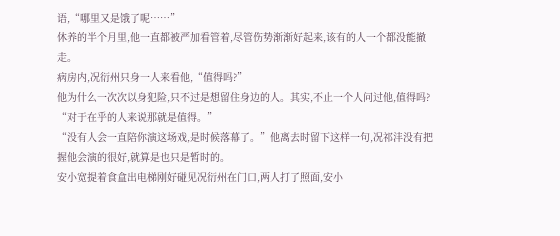语,“哪里又是饿了呢……”
休养的半个月里,他一直都被严加看管着,尽管伤势渐渐好起来,该有的人一个都没能撤走。
病房内,况衍州只身一人来看他,“值得吗?”
他为什么一次次以身犯险,只不过是想留住身边的人。其实,不止一个人问过他,值得吗?
“对于在乎的人来说那就是值得。”
“没有人会一直陪你演这场戏,是时候落幕了。”他离去时留下这样一句,况祁沣没有把握他会演的很好,就算是也只是暂时的。
安小宽提着食盒出电梯刚好碰见况衍州在门口,两人打了照面,安小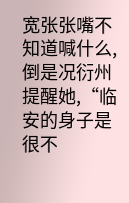宽张张嘴不知道喊什么,倒是况衍州提醒她,“临安的身子是很不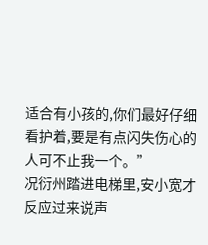适合有小孩的,你们最好仔细看护着,要是有点闪失伤心的人可不止我一个。”
况衍州踏进电梯里,安小宽才反应过来说声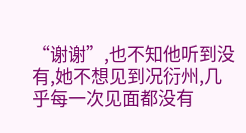“谢谢”,也不知他听到没有,她不想见到况衍州,几乎每一次见面都没有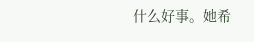什么好事。她希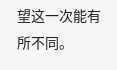望这一次能有所不同。